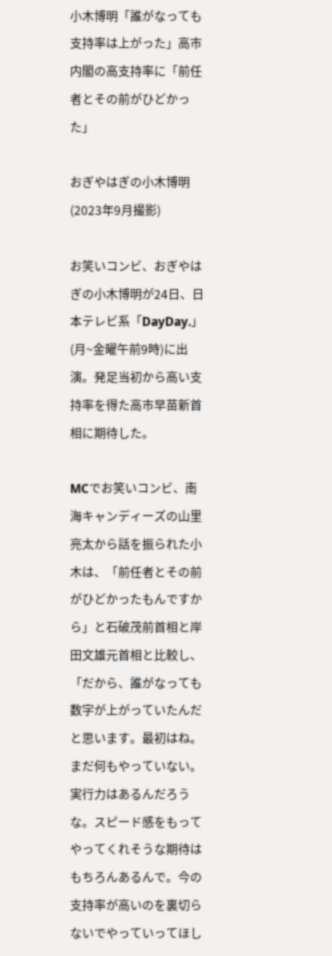小木博明「誰がなっても支持率は上がった」高市内閣の高支持率に「前任者とその前がひどかった」

おぎやはぎの小木博明(2023年9月撮影)

お笑いコンビ、おぎやはぎの小木博明が24日、日本テレビ系「DayDay.」(月~金曜午前9時)に出演。発足当初から高い支持率を得た高市早苗新首相に期待した。

MCでお笑いコンビ、南海キャンディーズの山里亮太から話を振られた小木は、「前任者とその前がひどかったもんですから」と石破茂前首相と岸田文雄元首相と比較し、「だから、誰がなっても数字が上がっていたんだと思います。最初はね。まだ何もやっていない。実行力はあるんだろうな。スピード感をもってやってくれそうな期待はもちろんあるんで。今の支持率が高いのを裏切らないでやっていってほし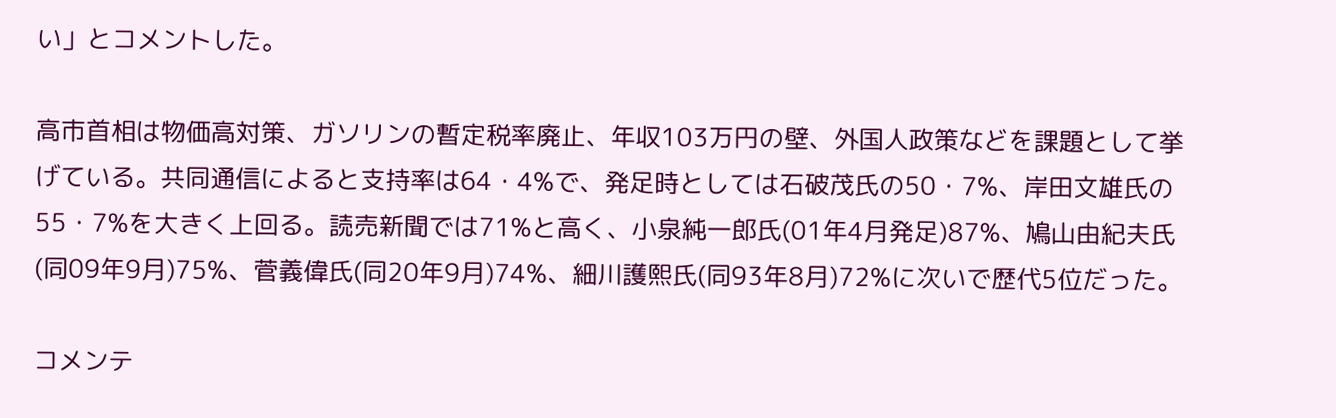い」とコメントした。

高市首相は物価高対策、ガソリンの暫定税率廃止、年収103万円の壁、外国人政策などを課題として挙げている。共同通信によると支持率は64・4%で、発足時としては石破茂氏の50・7%、岸田文雄氏の55・7%を大きく上回る。読売新聞では71%と高く、小泉純一郎氏(01年4月発足)87%、鳩山由紀夫氏(同09年9月)75%、菅義偉氏(同20年9月)74%、細川護熙氏(同93年8月)72%に次いで歴代5位だった。

コメンテ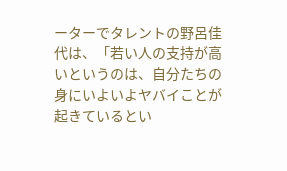ーターでタレントの野呂佳代は、「若い人の支持が高いというのは、自分たちの身にいよいよヤバイことが起きているとい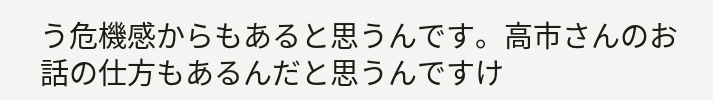う危機感からもあると思うんです。高市さんのお話の仕方もあるんだと思うんですけ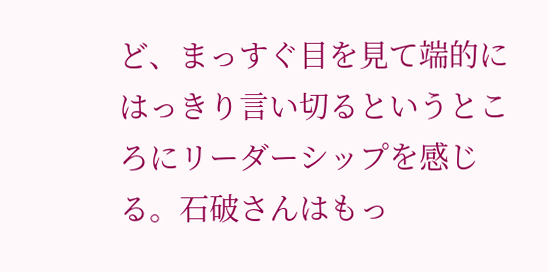ど、まっすぐ目を見て端的にはっきり言い切るというところにリーダーシップを感じる。石破さんはもっ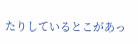たりしているとこがあっ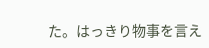た。はっきり物事を言え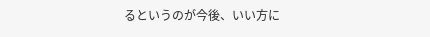るというのが今後、いい方に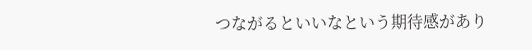つながるといいなという期待感があり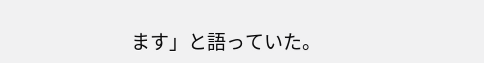ます」と語っていた。